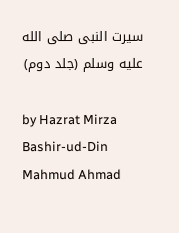سیرت النبی صلى الله عليه وسلم (جلد دوم)

by Hazrat Mirza Bashir-ud-Din Mahmud Ahmad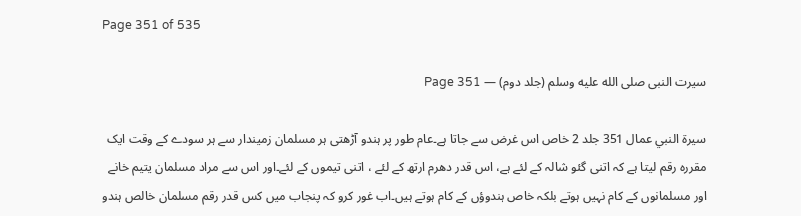Page 351 of 535

سیرت النبی صلى الله عليه وسلم (جلد دوم) — Page 351

سيرة النبي عمال 351 جلد 2 خاص اس غرض سے جاتا ہے۔عام طور پر ہندو آڑھتی ہر مسلمان زمیندار سے ہر سودے کے وقت ایک مقررہ رقم لیتا ہے کہ اتنی گئو شالہ کے لئے ہے، اس قدر دھرم ارتھ کے لئے ، اتنی تیموں کے لئے۔اور اس سے مراد مسلمان یتیم خانے اور مسلمانوں کے کام نہیں ہوتے بلکہ خاص ہندوؤں کے کام ہوتے ہیں۔اب غور کرو کہ پنجاب میں کس قدر رقم مسلمان خالص ہندو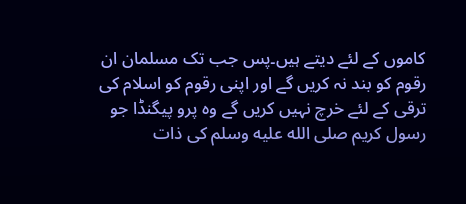کاموں کے لئے دیتے ہیں۔پس جب تک مسلمان ان رقوم کو بند نہ کریں گے اور اپنی رقوم کو اسلام کی ترقی کے لئے خرچ نہیں کریں گے وہ پرو پیگنڈا جو رسول کریم صلى الله عليه وسلم کی ذات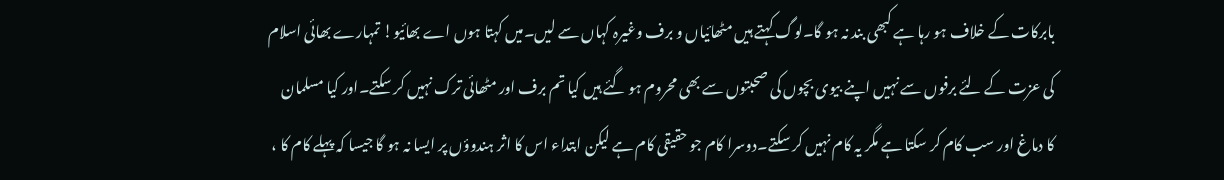بابرکات کے خلاف ہو رہا ہے کبھی بند نہ ہو گا۔لوگ کہتے ہیں مٹھائیاں و برف وغیرہ کہاں سے لیں۔میں کہتا ہوں اے بھائیو! تمہارے بھائی اسلام کی عزت کے لئے برفوں سے نہیں اپنے بیوی بچوں کی صحبتوں سے بھی محروم ہو گئے ہیں کیا تم برف اور مٹھائی ترک نہیں کر سکتے۔اور کیا مسلمان کا دماغ اور سب کام کر سکتا ہے مگر یہ کام نہیں کر سکتے۔دوسرا کام جو حقیقی کام ہے لیکن ابتداء اس کا اثر ہندوؤں پر ایسا نہ ہو گا جیسا کہ پہلے کام کا ،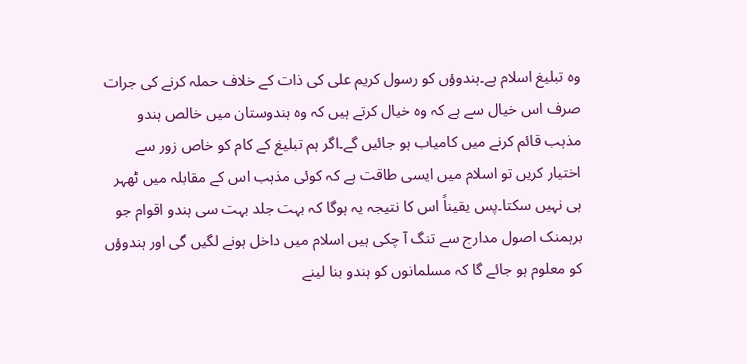وہ تبلیغ اسلام ہے۔ہندوؤں کو رسول کریم علی کی ذات کے خلاف حملہ کرنے کی جرات صرف اس خیال سے ہے کہ وہ خیال کرتے ہیں کہ وہ ہندوستان میں خالص ہندو مذہب قائم کرنے میں کامیاب ہو جائیں گے۔اگر ہم تبلیغ کے کام کو خاص زور سے اختیار کریں تو اسلام میں ایسی طاقت ہے کہ کوئی مذہب اس کے مقابلہ میں ٹھہر ہی نہیں سکتا۔پس یقیناً اس کا نتیجہ یہ ہوگا کہ بہت جلد بہت سی ہندو اقوام جو برہمنک اصول مدارج سے تنگ آ چکی ہیں اسلام میں داخل ہونے لگیں گی اور ہندوؤں کو معلوم ہو جائے گا کہ مسلمانوں کو ہندو بنا لینے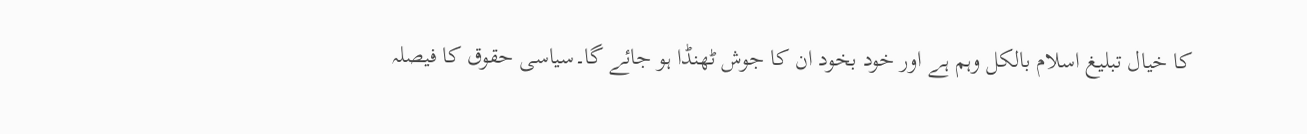کا خیال تبلیغ اسلام بالکل وہم ہے اور خود بخود ان کا جوش ٹھنڈا ہو جائے گا۔سیاسی حقوق کا فیصلہ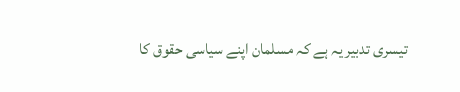تیسری تدبیر یہ ہے کہ مسلمان اپنے سیاسی حقوق کا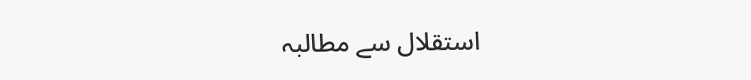استقلال سے مطالبہ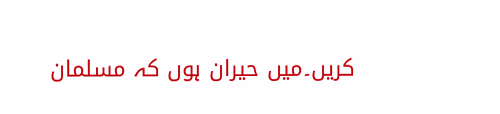کریں۔میں حیران ہوں کہ مسلمان